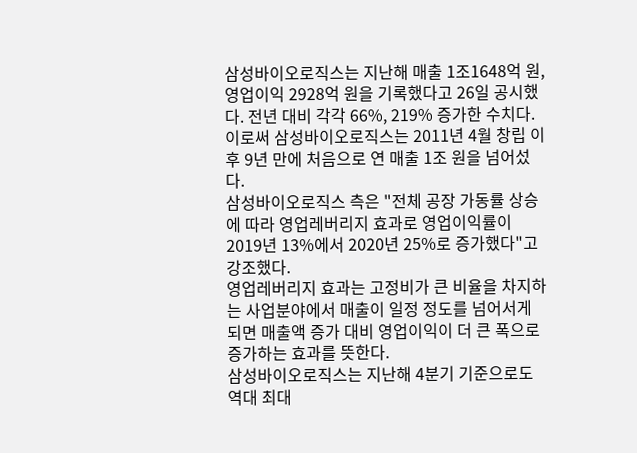삼성바이오로직스는 지난해 매출 1조1648억 원, 영업이익 2928억 원을 기록했다고 26일 공시했다. 전년 대비 각각 66%, 219% 증가한 수치다.
이로써 삼성바이오로직스는 2011년 4월 창립 이후 9년 만에 처음으로 연 매출 1조 원을 넘어섰다.
삼성바이오로직스 측은 "전체 공장 가동률 상승에 따라 영업레버리지 효과로 영업이익률이 2019년 13%에서 2020년 25%로 증가했다"고 강조했다.
영업레버리지 효과는 고정비가 큰 비율을 차지하는 사업분야에서 매출이 일정 정도를 넘어서게 되면 매출액 증가 대비 영업이익이 더 큰 폭으로 증가하는 효과를 뜻한다.
삼성바이오로직스는 지난해 4분기 기준으로도 역대 최대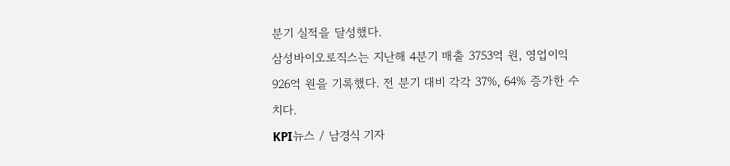분기 실적을 달성했다.
삼성바이오로직스는 지난해 4분기 매출 3753억 원, 영업이익 926억 원을 기록했다. 전 분기 대비 각각 37%, 64% 증가한 수치다.
KPI뉴스 / 남경식 기자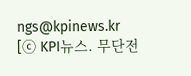ngs@kpinews.kr
[ⓒ KPI뉴스. 무단전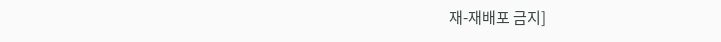재-재배포 금지]